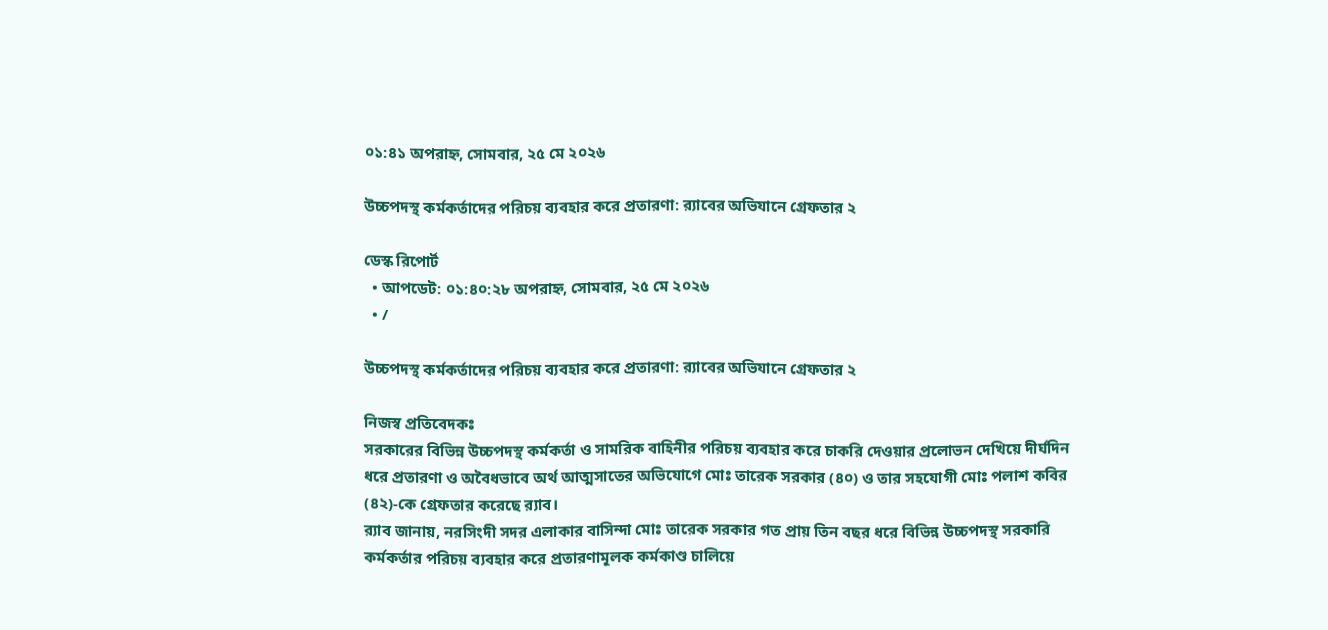০১:৪১ অপরাহ্ন, সোমবার, ২৫ মে ২০২৬

উচ্চপদস্থ কর্মকর্তাদের পরিচয় ব্যবহার করে প্রতারণা: র‍্যাবের অভিযানে গ্রেফতার ২

ডেস্ক রিপোর্ট
  • আপডেট: ০১:৪০:২৮ অপরাহ্ন, সোমবার, ২৫ মে ২০২৬
  • /

উচ্চপদস্থ কর্মকর্তাদের পরিচয় ব্যবহার করে প্রতারণা: র‍্যাবের অভিযানে গ্রেফতার ২

নিজস্ব প্রতিবেদকঃ
সরকারের বিভিন্ন উচ্চপদস্থ কর্মকর্তা ও সামরিক বাহিনীর পরিচয় ব্যবহার করে চাকরি দেওয়ার প্রলোভন দেখিয়ে দীর্ঘদিন ধরে প্রতারণা ও অবৈধভাবে অর্থ আত্মসাতের অভিযোগে মোঃ তারেক সরকার (৪০) ও তার সহযোগী মোঃ পলাশ কবির (৪২)-কে গ্রেফতার করেছে র‍্যাব।
র‍্যাব জানায়, নরসিংদী সদর এলাকার বাসিন্দা মোঃ তারেক সরকার গত প্রায় তিন বছর ধরে বিভিন্ন উচ্চপদস্থ সরকারি কর্মকর্তার পরিচয় ব্যবহার করে প্রতারণামূলক কর্মকাণ্ড চালিয়ে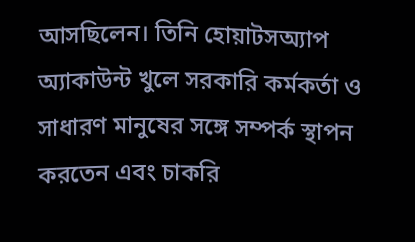আসছিলেন। তিনি হোয়াটসঅ্যাপ অ্যাকাউন্ট খুলে সরকারি কর্মকর্তা ও সাধারণ মানুষের সঙ্গে সম্পর্ক স্থাপন করতেন এবং চাকরি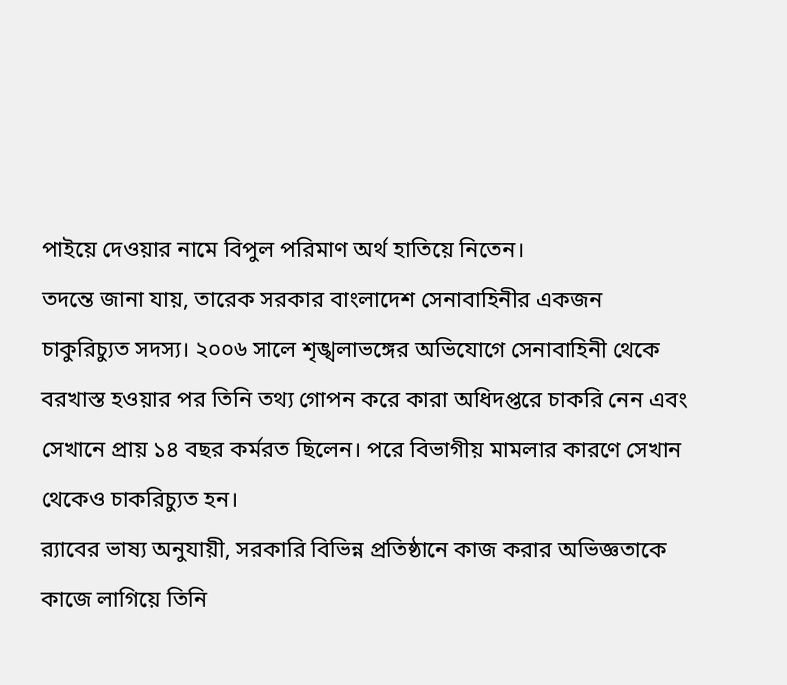পাইয়ে দেওয়ার নামে বিপুল পরিমাণ অর্থ হাতিয়ে নিতেন।
তদন্তে জানা যায়, তারেক সরকার বাংলাদেশ সেনাবাহিনীর একজন চাকুরিচ্যুত সদস্য। ২০০৬ সালে শৃঙ্খলাভঙ্গের অভিযোগে সেনাবাহিনী থেকে বরখাস্ত হওয়ার পর তিনি তথ্য গোপন করে কারা অধিদপ্তরে চাকরি নেন এবং সেখানে প্রায় ১৪ বছর কর্মরত ছিলেন। পরে বিভাগীয় মামলার কারণে সেখান থেকেও চাকরিচ্যুত হন।
র‍্যাবের ভাষ্য অনুযায়ী, সরকারি বিভিন্ন প্রতিষ্ঠানে কাজ করার অভিজ্ঞতাকে কাজে লাগিয়ে তিনি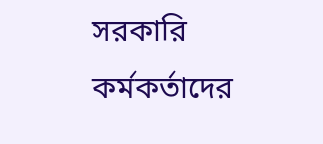সরকারি কর্মকর্তাদের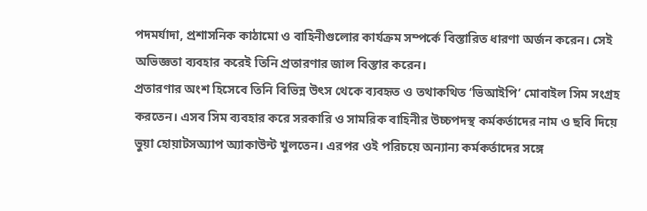পদমর্যাদা, প্রশাসনিক কাঠামো ও বাহিনীগুলোর কার্যক্রম সম্পর্কে বিস্তারিত ধারণা অর্জন করেন। সেই অভিজ্ঞতা ব্যবহার করেই তিনি প্রতারণার জাল বিস্তার করেন।
প্রতারণার অংশ হিসেবে তিনি বিভিন্ন উৎস থেকে ব্যবহৃত ও তথাকথিত ‘ভিআইপি’ মোবাইল সিম সংগ্রহ করতেন। এসব সিম ব্যবহার করে সরকারি ও সামরিক বাহিনীর উচ্চপদস্থ কর্মকর্তাদের নাম ও ছবি দিয়ে ভুয়া হোয়াটসঅ্যাপ অ্যাকাউন্ট খুলতেন। এরপর ওই পরিচয়ে অন্যান্য কর্মকর্তাদের সঙ্গে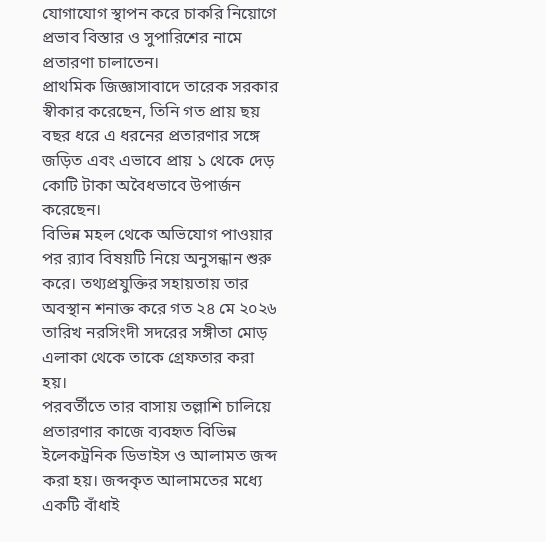যোগাযোগ স্থাপন করে চাকরি নিয়োগে প্রভাব বিস্তার ও সুপারিশের নামে প্রতারণা চালাতেন।
প্রাথমিক জিজ্ঞাসাবাদে তারেক সরকার স্বীকার করেছেন, তিনি গত প্রায় ছয় বছর ধরে এ ধরনের প্রতারণার সঙ্গে জড়িত এবং এভাবে প্রায় ১ থেকে দেড় কোটি টাকা অবৈধভাবে উপার্জন করেছেন।
বিভিন্ন মহল থেকে অভিযোগ পাওয়ার পর র‍্যাব বিষয়টি নিয়ে অনুসন্ধান শুরু করে। তথ্যপ্রযুক্তির সহায়তায় তার অবস্থান শনাক্ত করে গত ২৪ মে ২০২৬ তারিখ নরসিংদী সদরের সঙ্গীতা মোড় এলাকা থেকে তাকে গ্রেফতার করা হয়।
পরবর্তীতে তার বাসায় তল্লাশি চালিয়ে প্রতারণার কাজে ব্যবহৃত বিভিন্ন ইলেকট্রনিক ডিভাইস ও আলামত জব্দ করা হয়। জব্দকৃত আলামতের মধ্যে একটি বাঁধাই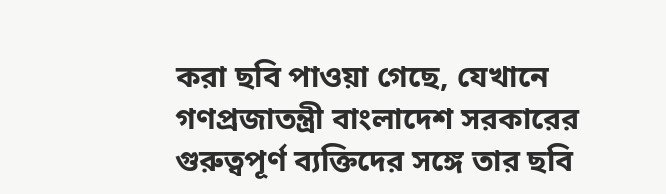করা ছবি পাওয়া গেছে, যেখানে গণপ্রজাতন্ত্রী বাংলাদেশ সরকারের গুরুত্বপূর্ণ ব্যক্তিদের সঙ্গে তার ছবি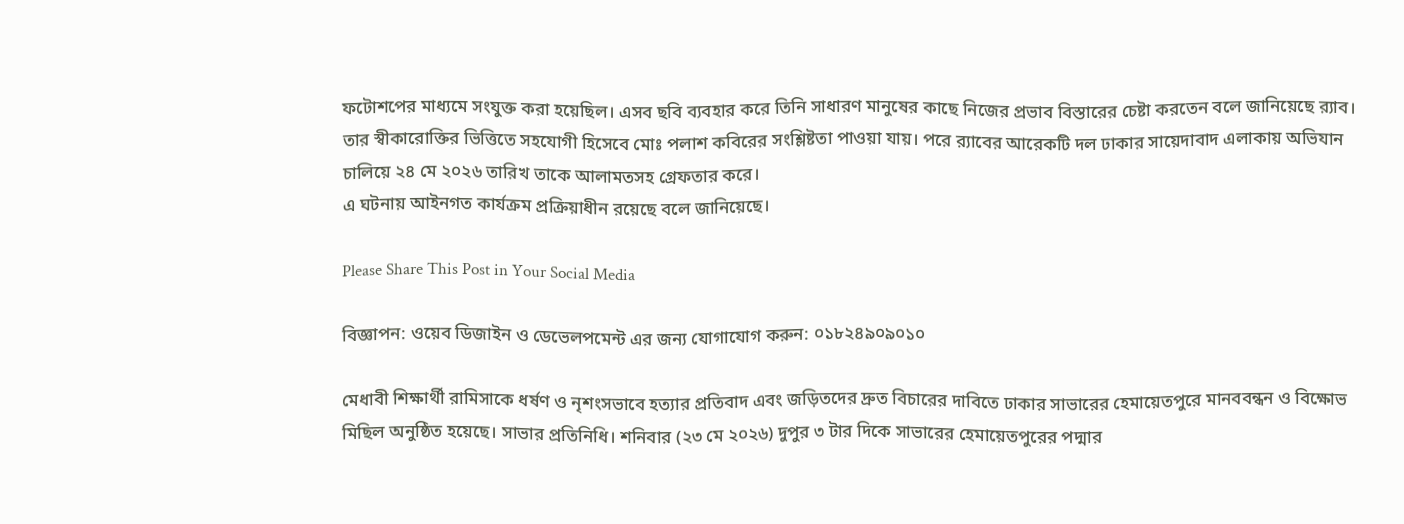ফটোশপের মাধ্যমে সংযুক্ত করা হয়েছিল। এসব ছবি ব্যবহার করে তিনি সাধারণ মানুষের কাছে নিজের প্রভাব বিস্তারের চেষ্টা করতেন বলে জানিয়েছে র‍্যাব।
তার স্বীকারোক্তির ভিত্তিতে সহযোগী হিসেবে মোঃ পলাশ কবিরের সংশ্লিষ্টতা পাওয়া যায়। পরে র‍্যাবের আরেকটি দল ঢাকার সায়েদাবাদ এলাকায় অভিযান চালিয়ে ২৪ মে ২০২৬ তারিখ তাকে আলামতসহ গ্রেফতার করে।
এ ঘটনায় আইনগত কার্যক্রম প্রক্রিয়াধীন রয়েছে বলে জানিয়েছে।

Please Share This Post in Your Social Media

বিজ্ঞাপন: ওয়েব ডিজাইন ও ডেভেলপমেন্ট এর জন্য যোগাযোগ করুন: ০১৮২৪৯০৯০১০

মেধাবী শিক্ষার্থী রামিসাকে ধর্ষণ ও নৃশংসভাবে হত্যার প্রতিবাদ এবং জড়িতদের দ্রুত বিচারের দাবিতে ঢাকার সাভারের হেমায়েতপুরে মানববন্ধন ও বিক্ষোভ মিছিল অনুষ্ঠিত হয়েছে। সাভার প্রতিনিধি। শনিবার (২৩ মে ২০২৬) দুপুর ৩ টার দিকে সাভারের হেমায়েতপুরের পদ্মার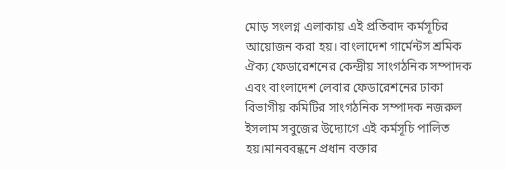মোড় সংলগ্ন এলাকায় এই প্রতিবাদ কর্মসূচির আয়োজন করা হয়। বাংলাদেশ গার্মেন্টস শ্রমিক ঐক্য ফেডারেশনের কেন্দ্রীয় সাংগঠনিক সম্পাদক এবং বাংলাদেশ লেবার ফেডারেশনের ঢাকা বিভাগীয় কমিটির সাংগঠনিক সম্পাদক নজরুল ইসলাম সবুজের উদ্যোগে এই কর্মসূচি পালিত হয়।মানববন্ধনে প্রধান বক্তার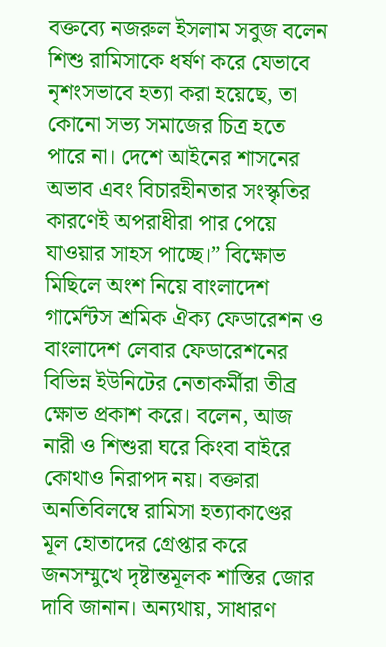বক্তব্যে নজরুল ইসলাম সবুজ বলেন শিশু রামিসাকে ধর্ষণ করে যেভাবে নৃশংসভাবে হত্যা করা হয়েছে, তা কোনো সভ্য সমাজের চিত্র হতে পারে না। দেশে আইনের শাসনের অভাব এবং বিচারহীনতার সংস্কৃতির কারণেই অপরাধীরা পার পেয়ে যাওয়ার সাহস পাচ্ছে।” বিক্ষোভ মিছিলে অংশ নিয়ে বাংলাদেশ গার্মেন্টস শ্রমিক ঐক্য ফেডারেশন ও বাংলাদেশ লেবার ফেডারেশনের বিভিন্ন ইউনিটের নেতাকর্মীরা তীব্র ক্ষোভ প্রকাশ করে। বলেন, আজ নারী ও শিশুরা ঘরে কিংবা বাইরে কোথাও নিরাপদ নয়। বক্তারা অনতিবিলম্বে রামিসা হত্যাকাণ্ডের মূল হোতাদের গ্রেপ্তার করে জনসম্মুখে দৃষ্টান্তমূলক শাস্তির জোর দাবি জানান। অন্যথায়, সাধারণ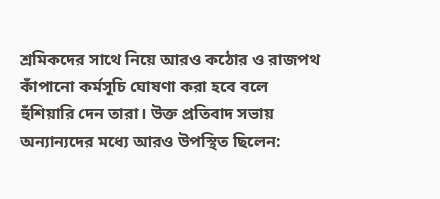শ্রমিকদের সাথে নিয়ে আরও কঠোর ও রাজপথ কাঁপানো কর্মসূচি ঘোষণা করা হবে বলে হুঁশিয়ারি দেন তারা। উক্ত প্রতিবাদ সভায় অন্যান্যদের মধ্যে আরও উপস্থিত ছিলেন: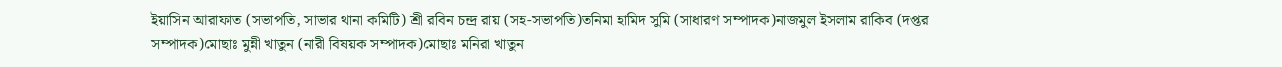ইয়াসিন আরাফাত (সভাপতি, সাভার থানা কমিটি) শ্রী রবিন চন্দ্র রায় (সহ-সভাপতি)তনিমা হামিদ সুমি (সাধারণ সম্পাদক)নাজমুল ইসলাম রাকিব (দপ্তর সম্পাদক)মোছাঃ মুন্নী খাতুন (নারী বিষয়ক সম্পাদক)মোছাঃ মনিরা খাতুন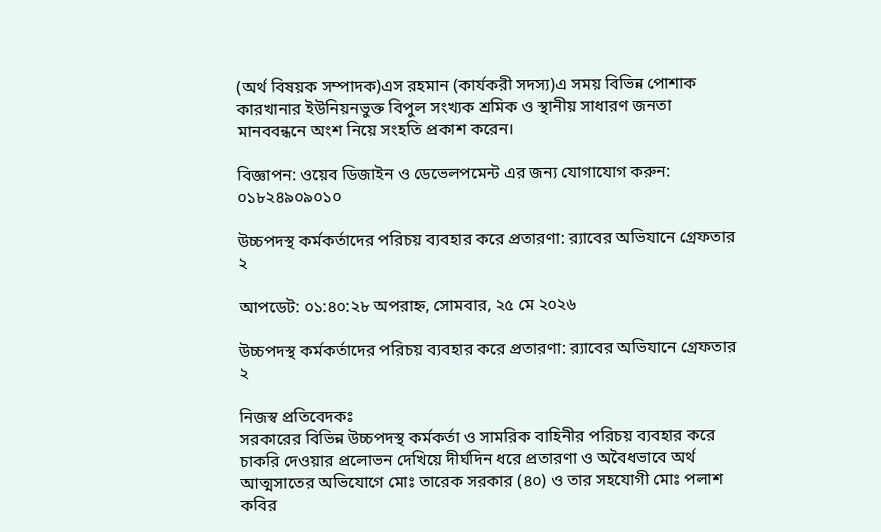(অর্থ বিষয়ক সম্পাদক)এস রহমান (কার্যকরী সদস্য)এ সময় বিভিন্ন পোশাক কারখানার ইউনিয়নভুক্ত বিপুল সংখ্যক শ্রমিক ও স্থানীয় সাধারণ জনতা মানববন্ধনে অংশ নিয়ে সংহতি প্রকাশ করেন।

বিজ্ঞাপন: ওয়েব ডিজাইন ও ডেভেলপমেন্ট এর জন্য যোগাযোগ করুন: ০১৮২৪৯০৯০১০

উচ্চপদস্থ কর্মকর্তাদের পরিচয় ব্যবহার করে প্রতারণা: র‍্যাবের অভিযানে গ্রেফতার ২

আপডেট: ০১:৪০:২৮ অপরাহ্ন, সোমবার, ২৫ মে ২০২৬

উচ্চপদস্থ কর্মকর্তাদের পরিচয় ব্যবহার করে প্রতারণা: র‍্যাবের অভিযানে গ্রেফতার ২

নিজস্ব প্রতিবেদকঃ
সরকারের বিভিন্ন উচ্চপদস্থ কর্মকর্তা ও সামরিক বাহিনীর পরিচয় ব্যবহার করে চাকরি দেওয়ার প্রলোভন দেখিয়ে দীর্ঘদিন ধরে প্রতারণা ও অবৈধভাবে অর্থ আত্মসাতের অভিযোগে মোঃ তারেক সরকার (৪০) ও তার সহযোগী মোঃ পলাশ কবির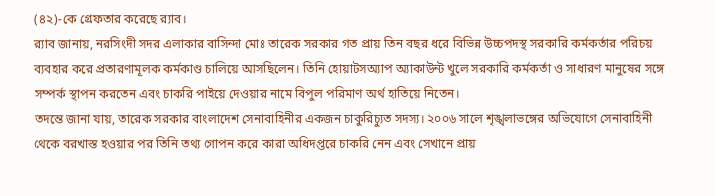(৪২)-কে গ্রেফতার করেছে র‍্যাব।
র‍্যাব জানায়, নরসিংদী সদর এলাকার বাসিন্দা মোঃ তারেক সরকার গত প্রায় তিন বছর ধরে বিভিন্ন উচ্চপদস্থ সরকারি কর্মকর্তার পরিচয় ব্যবহার করে প্রতারণামূলক কর্মকাণ্ড চালিয়ে আসছিলেন। তিনি হোয়াটসঅ্যাপ অ্যাকাউন্ট খুলে সরকারি কর্মকর্তা ও সাধারণ মানুষের সঙ্গে সম্পর্ক স্থাপন করতেন এবং চাকরি পাইয়ে দেওয়ার নামে বিপুল পরিমাণ অর্থ হাতিয়ে নিতেন।
তদন্তে জানা যায়, তারেক সরকার বাংলাদেশ সেনাবাহিনীর একজন চাকুরিচ্যুত সদস্য। ২০০৬ সালে শৃঙ্খলাভঙ্গের অভিযোগে সেনাবাহিনী থেকে বরখাস্ত হওয়ার পর তিনি তথ্য গোপন করে কারা অধিদপ্তরে চাকরি নেন এবং সেখানে প্রায়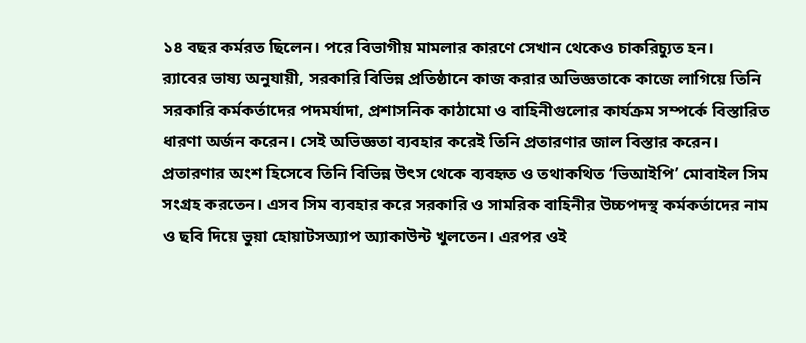১৪ বছর কর্মরত ছিলেন। পরে বিভাগীয় মামলার কারণে সেখান থেকেও চাকরিচ্যুত হন।
র‍্যাবের ভাষ্য অনুযায়ী, সরকারি বিভিন্ন প্রতিষ্ঠানে কাজ করার অভিজ্ঞতাকে কাজে লাগিয়ে তিনি সরকারি কর্মকর্তাদের পদমর্যাদা, প্রশাসনিক কাঠামো ও বাহিনীগুলোর কার্যক্রম সম্পর্কে বিস্তারিত ধারণা অর্জন করেন। সেই অভিজ্ঞতা ব্যবহার করেই তিনি প্রতারণার জাল বিস্তার করেন।
প্রতারণার অংশ হিসেবে তিনি বিভিন্ন উৎস থেকে ব্যবহৃত ও তথাকথিত ‘ভিআইপি’ মোবাইল সিম সংগ্রহ করতেন। এসব সিম ব্যবহার করে সরকারি ও সামরিক বাহিনীর উচ্চপদস্থ কর্মকর্তাদের নাম ও ছবি দিয়ে ভুয়া হোয়াটসঅ্যাপ অ্যাকাউন্ট খুলতেন। এরপর ওই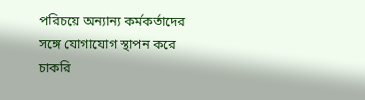পরিচয়ে অন্যান্য কর্মকর্তাদের সঙ্গে যোগাযোগ স্থাপন করে চাকরি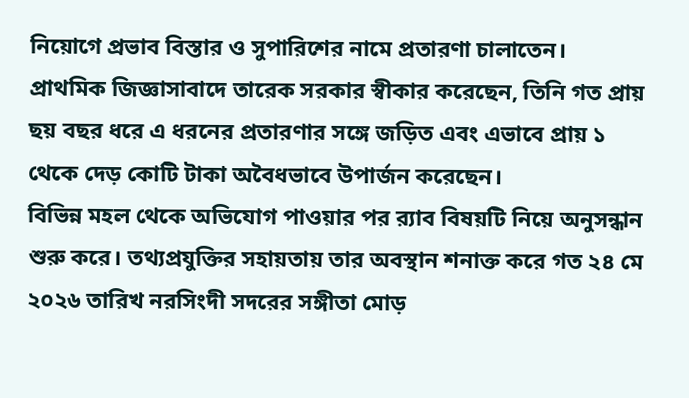নিয়োগে প্রভাব বিস্তার ও সুপারিশের নামে প্রতারণা চালাতেন।
প্রাথমিক জিজ্ঞাসাবাদে তারেক সরকার স্বীকার করেছেন, তিনি গত প্রায় ছয় বছর ধরে এ ধরনের প্রতারণার সঙ্গে জড়িত এবং এভাবে প্রায় ১ থেকে দেড় কোটি টাকা অবৈধভাবে উপার্জন করেছেন।
বিভিন্ন মহল থেকে অভিযোগ পাওয়ার পর র‍্যাব বিষয়টি নিয়ে অনুসন্ধান শুরু করে। তথ্যপ্রযুক্তির সহায়তায় তার অবস্থান শনাক্ত করে গত ২৪ মে ২০২৬ তারিখ নরসিংদী সদরের সঙ্গীতা মোড়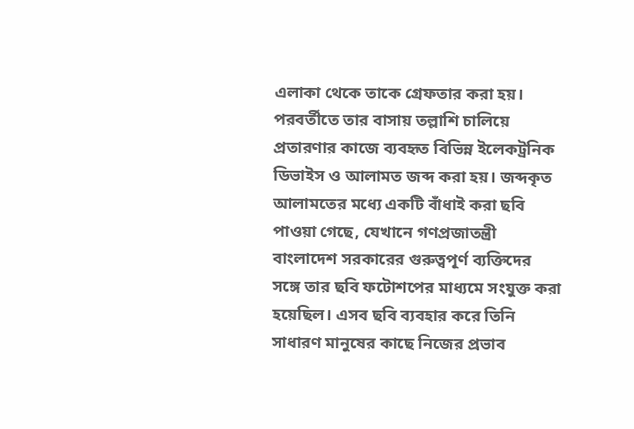এলাকা থেকে তাকে গ্রেফতার করা হয়।
পরবর্তীতে তার বাসায় তল্লাশি চালিয়ে প্রতারণার কাজে ব্যবহৃত বিভিন্ন ইলেকট্রনিক ডিভাইস ও আলামত জব্দ করা হয়। জব্দকৃত আলামতের মধ্যে একটি বাঁধাই করা ছবি পাওয়া গেছে, যেখানে গণপ্রজাতন্ত্রী বাংলাদেশ সরকারের গুরুত্বপূর্ণ ব্যক্তিদের সঙ্গে তার ছবি ফটোশপের মাধ্যমে সংযুক্ত করা হয়েছিল। এসব ছবি ব্যবহার করে তিনি সাধারণ মানুষের কাছে নিজের প্রভাব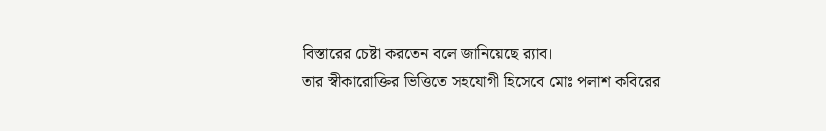বিস্তারের চেষ্টা করতেন বলে জানিয়েছে র‍্যাব।
তার স্বীকারোক্তির ভিত্তিতে সহযোগী হিসেবে মোঃ পলাশ কবিরের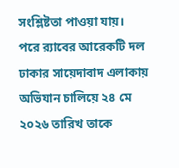সংশ্লিষ্টতা পাওয়া যায়। পরে র‍্যাবের আরেকটি দল ঢাকার সায়েদাবাদ এলাকায় অভিযান চালিয়ে ২৪ মে ২০২৬ তারিখ তাকে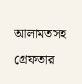আলামতসহ গ্রেফতার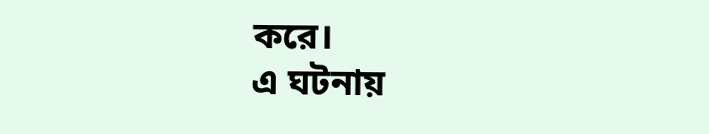করে।
এ ঘটনায়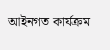আইনগত কার্যক্রম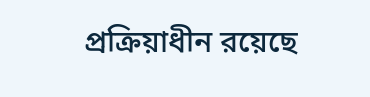প্রক্রিয়াধীন রয়েছে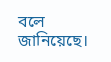বলে জানিয়েছে।